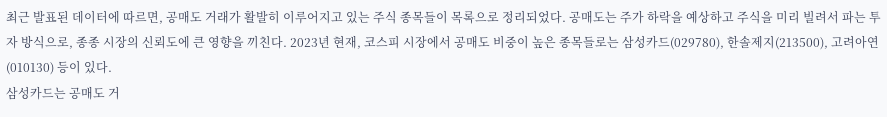최근 발표된 데이터에 따르면, 공매도 거래가 활발히 이루어지고 있는 주식 종목들이 목록으로 정리되었다. 공매도는 주가 하락을 예상하고 주식을 미리 빌려서 파는 투자 방식으로, 종종 시장의 신뢰도에 큰 영향을 끼친다. 2023년 현재, 코스피 시장에서 공매도 비중이 높은 종목들로는 삼성카드(029780), 한솔제지(213500), 고려아연(010130) 등이 있다.
삼성카드는 공매도 거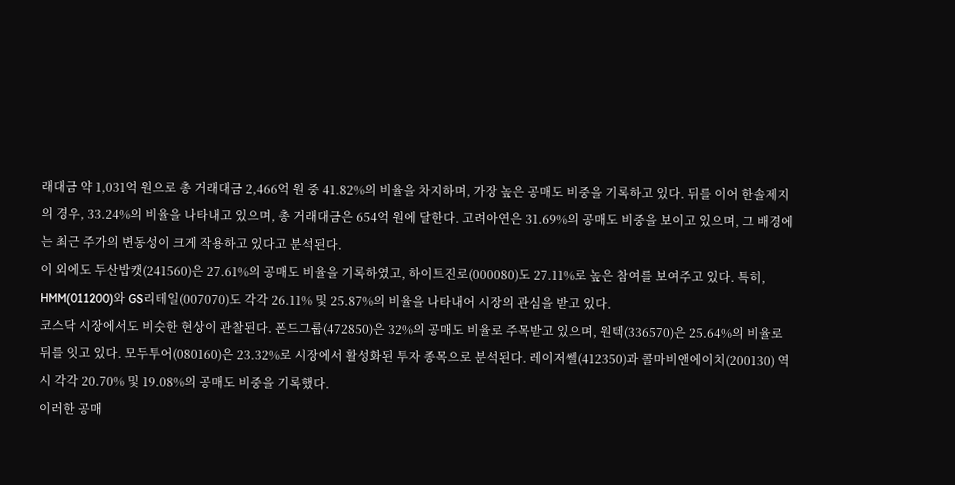래대금 약 1,031억 원으로 총 거래대금 2,466억 원 중 41.82%의 비율을 차지하며, 가장 높은 공매도 비중을 기록하고 있다. 뒤를 이어 한솔제지의 경우, 33.24%의 비율을 나타내고 있으며, 총 거래대금은 654억 원에 달한다. 고려아연은 31.69%의 공매도 비중을 보이고 있으며, 그 배경에는 최근 주가의 변동성이 크게 작용하고 있다고 분석된다.
이 외에도 두산밥캣(241560)은 27.61%의 공매도 비율을 기록하였고, 하이트진로(000080)도 27.11%로 높은 참여를 보여주고 있다. 특히, HMM(011200)와 GS리테일(007070)도 각각 26.11% 및 25.87%의 비율을 나타내어 시장의 관심을 받고 있다.
코스닥 시장에서도 비슷한 현상이 관찰된다. 폰드그룹(472850)은 32%의 공매도 비율로 주목받고 있으며, 원텍(336570)은 25.64%의 비율로 뒤를 잇고 있다. 모두투어(080160)은 23.32%로 시장에서 활성화된 투자 종목으로 분석된다. 레이저쎌(412350)과 콜마비앤에이치(200130) 역시 각각 20.70% 및 19.08%의 공매도 비중을 기록했다.
이러한 공매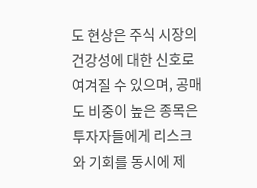도 현상은 주식 시장의 건강성에 대한 신호로 여겨질 수 있으며, 공매도 비중이 높은 종목은 투자자들에게 리스크와 기회를 동시에 제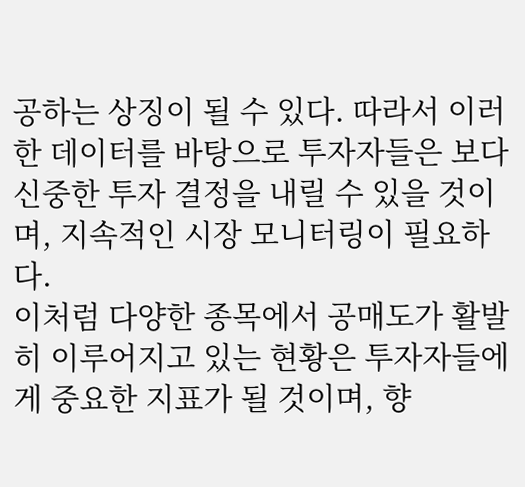공하는 상징이 될 수 있다. 따라서 이러한 데이터를 바탕으로 투자자들은 보다 신중한 투자 결정을 내릴 수 있을 것이며, 지속적인 시장 모니터링이 필요하다.
이처럼 다양한 종목에서 공매도가 활발히 이루어지고 있는 현황은 투자자들에게 중요한 지표가 될 것이며, 향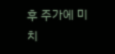후 주가에 미치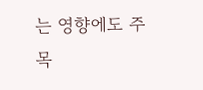는 영향에도 주목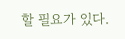할 필요가 있다.